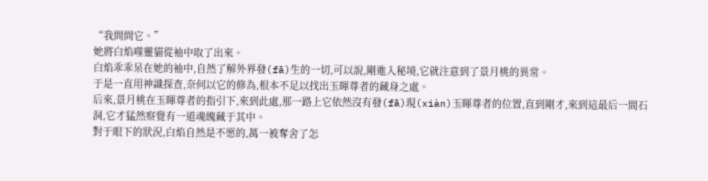“我問問它。”
她將白焰噬靈貓從袖中取了出來。
白焰乖乖呆在她的袖中,自然了解外界發(fā)生的一切,可以說,剛進入秘境,它就注意到了景月桃的異常。
于是一直用神識探查,奈何以它的修為,根本不足以找出玉暉尊者的藏身之處。
后來,景月桃在玉暉尊者的指引下,來到此處,那一路上它依然沒有發(fā)現(xiàn)玉暉尊者的位置,直到剛才,來到這最后一間石洞,它才猛然察覺有一道魂魄藏于其中。
對于眼下的狀況,白焰自然是不愿的,萬一被奪舍了怎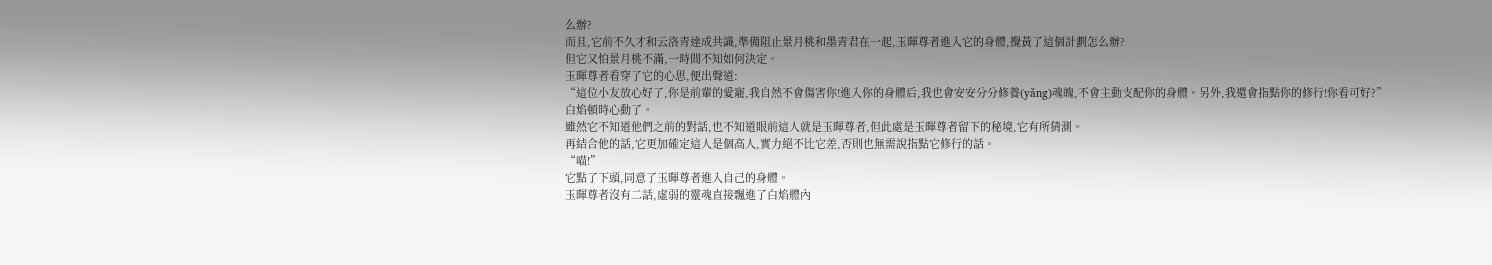么辦?
而且,它前不久才和云洛青達成共識,準備阻止景月桃和墨青君在一起,玉暉尊者進入它的身體,攪黃了這個計劃怎么辦?
但它又怕景月桃不滿,一時間不知如何決定。
玉暉尊者看穿了它的心思,便出聲道:
“這位小友放心好了,你是前輩的愛寵,我自然不會傷害你!進入你的身體后,我也會安安分分修養(yǎng)魂魄,不會主動支配你的身體。另外,我還會指點你的修行!你看可好?”
白焰頓時心動了。
雖然它不知道他們之前的對話,也不知道眼前這人就是玉暉尊者,但此處是玉暉尊者留下的秘境,它有所猜測。
再結合他的話,它更加確定這人是個高人,實力絕不比它差,否則也無需說指點它修行的話。
“喵!”
它點了下頭,同意了玉暉尊者進入自己的身體。
玉暉尊者沒有二話,虛弱的靈魂直接飄進了白焰體內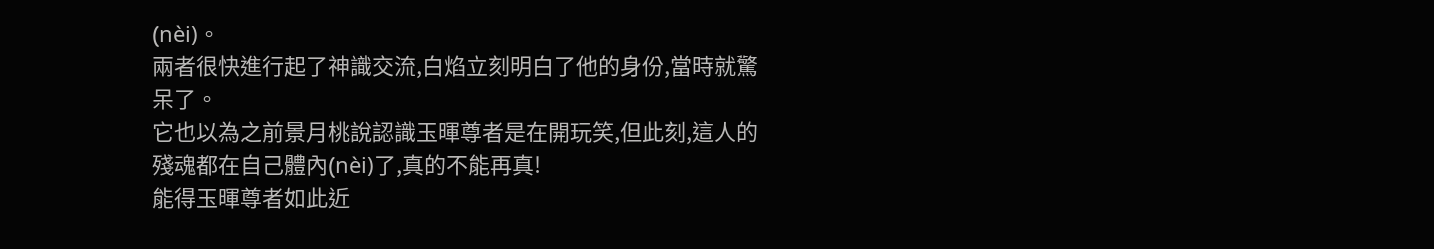(nèi)。
兩者很快進行起了神識交流,白焰立刻明白了他的身份,當時就驚呆了。
它也以為之前景月桃說認識玉暉尊者是在開玩笑,但此刻,這人的殘魂都在自己體內(nèi)了,真的不能再真!
能得玉暉尊者如此近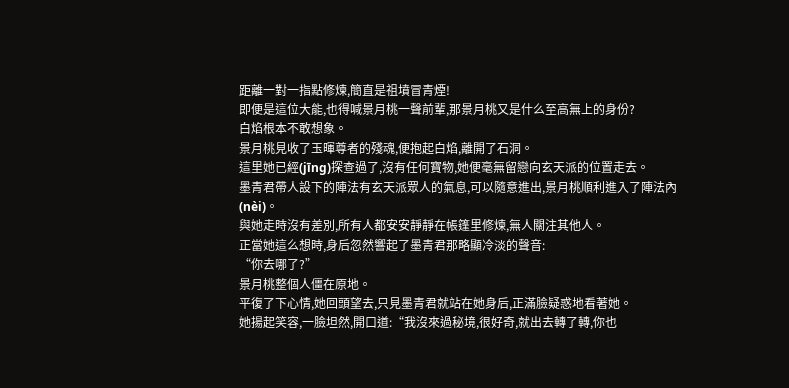距離一對一指點修煉,簡直是祖墳冒青煙!
即便是這位大能,也得喊景月桃一聲前輩,那景月桃又是什么至高無上的身份?
白焰根本不敢想象。
景月桃見收了玉暉尊者的殘魂,便抱起白焰,離開了石洞。
這里她已經(jīng)探查過了,沒有任何寶物,她便毫無留戀向玄天派的位置走去。
墨青君帶人設下的陣法有玄天派眾人的氣息,可以隨意進出,景月桃順利進入了陣法內(nèi)。
與她走時沒有差別,所有人都安安靜靜在帳篷里修煉,無人關注其他人。
正當她這么想時,身后忽然響起了墨青君那略顯冷淡的聲音:
“你去哪了?”
景月桃整個人僵在原地。
平復了下心情,她回頭望去,只見墨青君就站在她身后,正滿臉疑惑地看著她。
她揚起笑容,一臉坦然,開口道:“我沒來過秘境,很好奇,就出去轉了轉,你也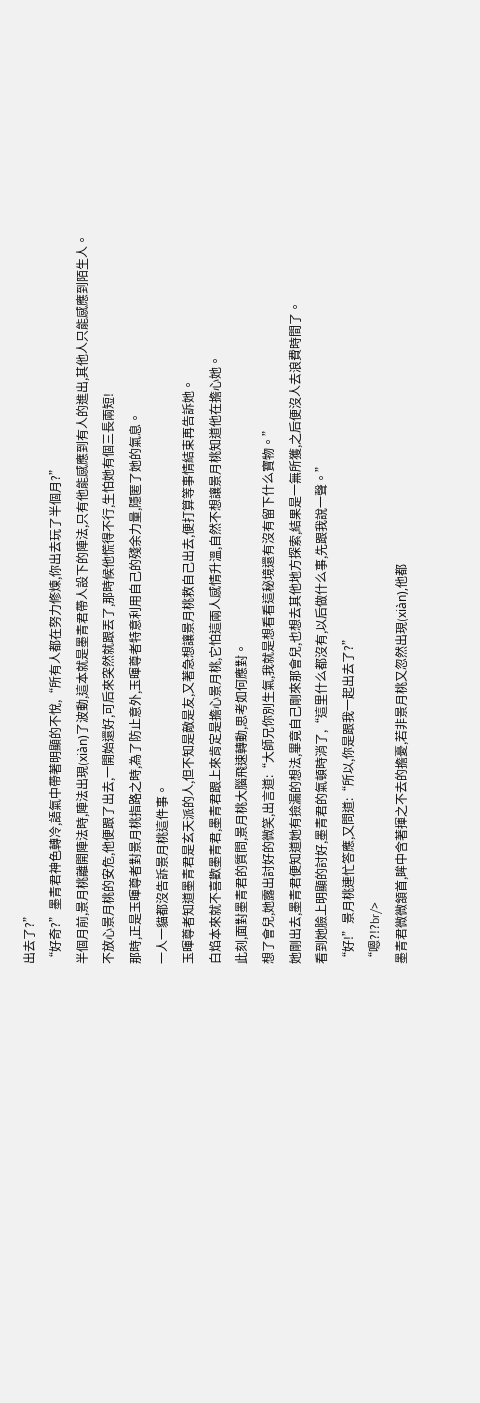出去了?”
“好奇?”墨青君神色轉冷,語氣中帶著明顯的不悅,“所有人都在努力修煉,你出去玩了半個月?”
半個月前,景月桃離開陣法時,陣法出現(xiàn)了波動,這本就是墨青君帶人設下的陣法,只有他能感應到有人的進出,其他人只能感應到陌生人。
不放心景月桃的安危,他便跟了出去,一開始還好,可后來突然就跟丟了,那時候他慌得不行,生怕她有個三長兩短!
那時,正是玉暉尊者對景月桃指路之時,為了防止意外,玉暉尊者特意利用自己的殘余力量,隱匿了她的氣息。
一人一貓都沒告訴景月桃這件事。
玉暉尊者知道墨青君是玄天派的人,但不知是敵是友,又著急想讓景月桃救自己出去,便打算等事情結束再告訴她。
白焰本來就不喜歡墨青君,墨青君跟上來肯定是擔心景月桃,它怕這兩人感情升溫,自然不想讓景月桃知道他在擔心她。
此刻,面對墨青君的質問,景月桃大腦飛速轉動,思考如何應對。
想了會兒,她露出討好的微笑,出言道:“大師兄你別生氣,我就是想看看這秘境還有沒有留下什么寶物。”
她剛出去,墨青君便知道她有撿漏的想法,畢竟自己剛來那會兒,也想去其他地方探索,結果是一無所獲,之后便沒人去浪費時間了。
看到她臉上明顯的討好,墨青君的氣頓時消了,“這里什么都沒有,以后做什么事,先跟我說一聲。”
“好!”景月桃連忙答應,又問道:“所以,你是跟我一起出去了?”
“嗯?!?br/>
墨青君微微頷首,眸中含著揮之不去的擔憂,若非景月桃又忽然出現(xiàn),他都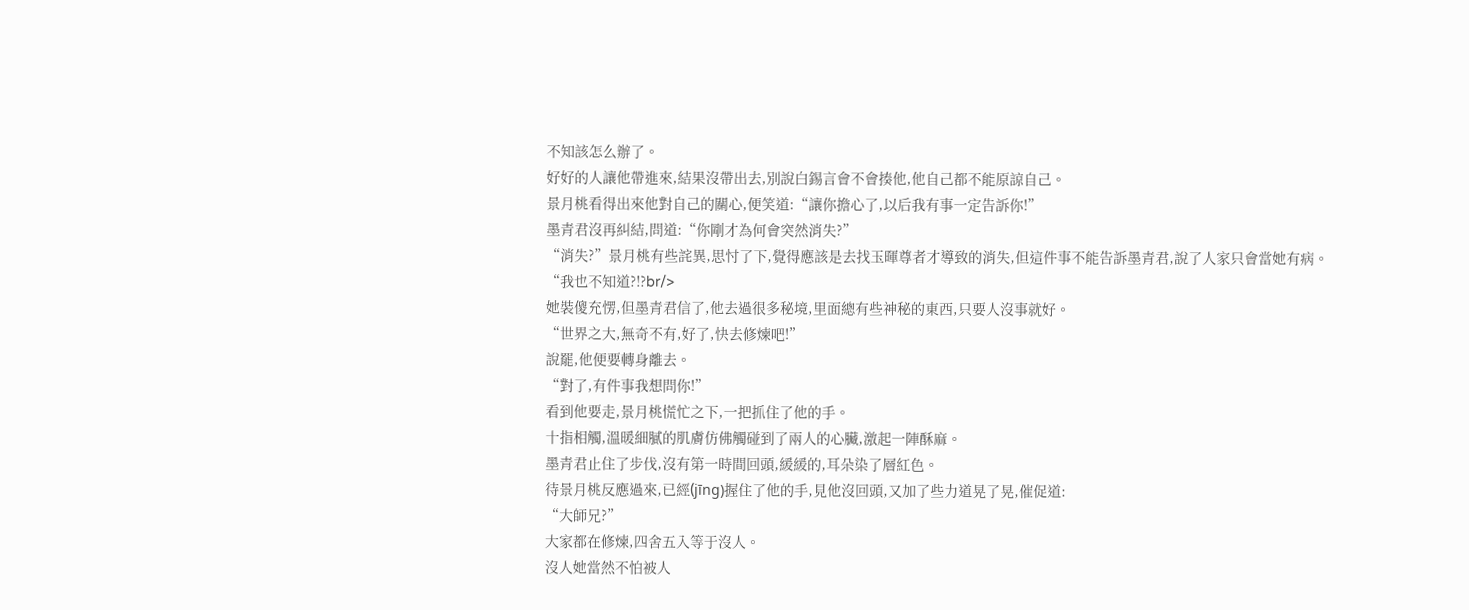不知該怎么辦了。
好好的人讓他帶進來,結果沒帶出去,別說白錫言會不會揍他,他自己都不能原諒自己。
景月桃看得出來他對自己的關心,便笑道:“讓你擔心了,以后我有事一定告訴你!”
墨青君沒再糾結,問道:“你剛才為何會突然消失?”
“消失?”景月桃有些詫異,思忖了下,覺得應該是去找玉暉尊者才導致的消失,但這件事不能告訴墨青君,說了人家只會當她有病。
“我也不知道?!?br/>
她裝傻充愣,但墨青君信了,他去過很多秘境,里面總有些神秘的東西,只要人沒事就好。
“世界之大,無奇不有,好了,快去修煉吧!”
說罷,他便要轉身離去。
“對了,有件事我想問你!”
看到他要走,景月桃慌忙之下,一把抓住了他的手。
十指相觸,溫暖細膩的肌膚仿佛觸碰到了兩人的心臟,激起一陣酥麻。
墨青君止住了步伐,沒有第一時間回頭,緩緩的,耳朵染了層紅色。
待景月桃反應過來,已經(jīng)握住了他的手,見他沒回頭,又加了些力道晃了晃,催促道:
“大師兄?”
大家都在修煉,四舍五入等于沒人。
沒人她當然不怕被人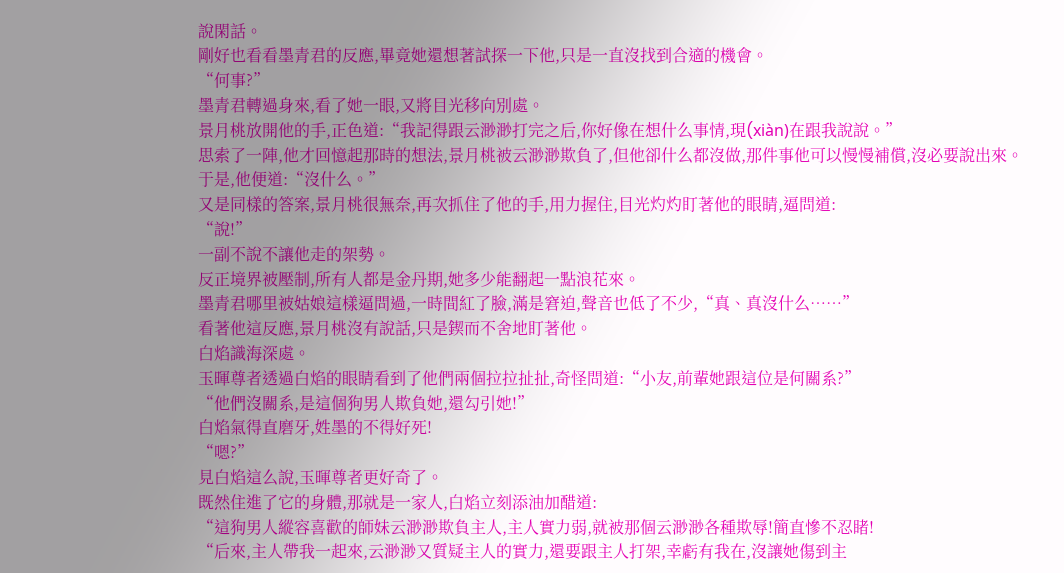說閑話。
剛好也看看墨青君的反應,畢竟她還想著試探一下他,只是一直沒找到合適的機會。
“何事?”
墨青君轉過身來,看了她一眼,又將目光移向別處。
景月桃放開他的手,正色道:“我記得跟云渺渺打完之后,你好像在想什么事情,現(xiàn)在跟我說說。”
思索了一陣,他才回憶起那時的想法,景月桃被云渺渺欺負了,但他卻什么都沒做,那件事他可以慢慢補償,沒必要說出來。
于是,他便道:“沒什么。”
又是同樣的答案,景月桃很無奈,再次抓住了他的手,用力握住,目光灼灼盯著他的眼睛,逼問道:
“說!”
一副不說不讓他走的架勢。
反正境界被壓制,所有人都是金丹期,她多少能翻起一點浪花來。
墨青君哪里被姑娘這樣逼問過,一時間紅了臉,滿是窘迫,聲音也低了不少,“真、真沒什么……”
看著他這反應,景月桃沒有說話,只是鍥而不舍地盯著他。
白焰識海深處。
玉暉尊者透過白焰的眼睛看到了他們兩個拉拉扯扯,奇怪問道:“小友,前輩她跟這位是何關系?”
“他們沒關系,是這個狗男人欺負她,還勾引她!”
白焰氣得直磨牙,姓墨的不得好死!
“嗯?”
見白焰這么說,玉暉尊者更好奇了。
既然住進了它的身體,那就是一家人,白焰立刻添油加醋道:
“這狗男人縱容喜歡的師妹云渺渺欺負主人,主人實力弱,就被那個云渺渺各種欺辱!簡直慘不忍睹!
“后來,主人帶我一起來,云渺渺又質疑主人的實力,還要跟主人打架,幸虧有我在,沒讓她傷到主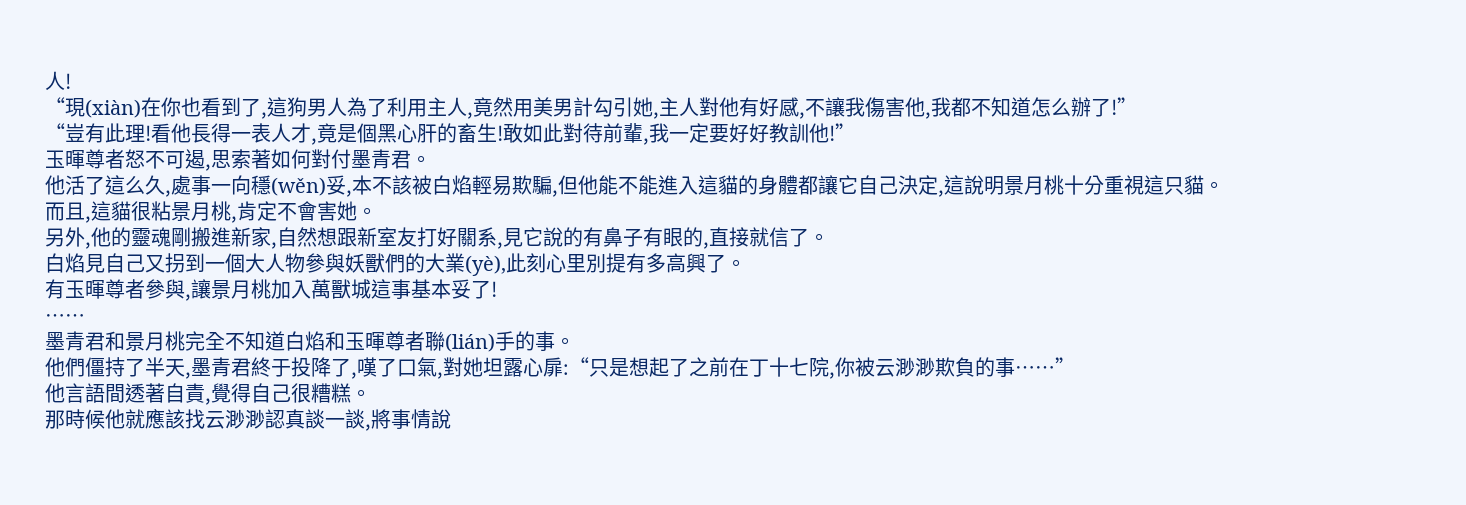人!
“現(xiàn)在你也看到了,這狗男人為了利用主人,竟然用美男計勾引她,主人對他有好感,不讓我傷害他,我都不知道怎么辦了!”
“豈有此理!看他長得一表人才,竟是個黑心肝的畜生!敢如此對待前輩,我一定要好好教訓他!”
玉暉尊者怒不可遏,思索著如何對付墨青君。
他活了這么久,處事一向穩(wěn)妥,本不該被白焰輕易欺騙,但他能不能進入這貓的身體都讓它自己決定,這說明景月桃十分重視這只貓。
而且,這貓很粘景月桃,肯定不會害她。
另外,他的靈魂剛搬進新家,自然想跟新室友打好關系,見它說的有鼻子有眼的,直接就信了。
白焰見自己又拐到一個大人物參與妖獸們的大業(yè),此刻心里別提有多高興了。
有玉暉尊者參與,讓景月桃加入萬獸城這事基本妥了!
……
墨青君和景月桃完全不知道白焰和玉暉尊者聯(lián)手的事。
他們僵持了半天,墨青君終于投降了,嘆了口氣,對她坦露心扉:“只是想起了之前在丁十七院,你被云渺渺欺負的事……”
他言語間透著自責,覺得自己很糟糕。
那時候他就應該找云渺渺認真談一談,將事情說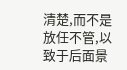清楚,而不是放任不管,以致于后面景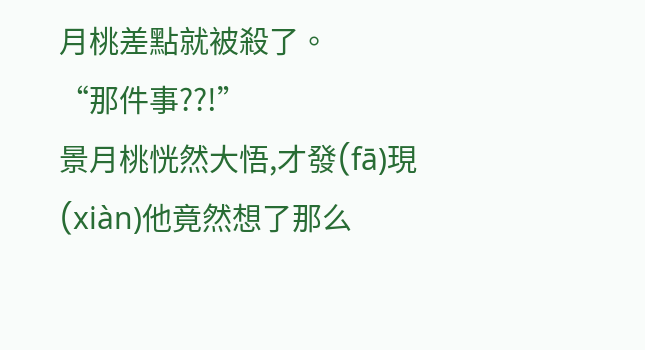月桃差點就被殺了。
“那件事??!”
景月桃恍然大悟,才發(fā)現(xiàn)他竟然想了那么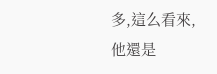多,這么看來,他還是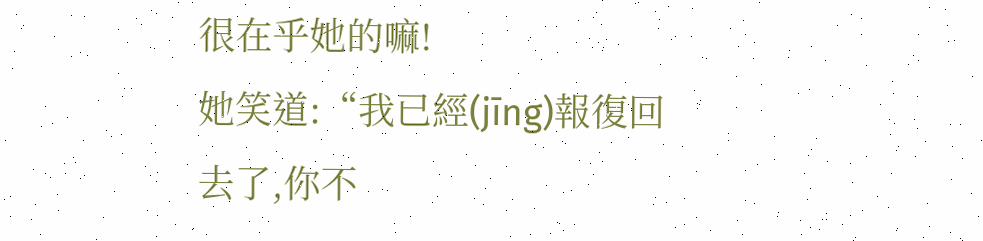很在乎她的嘛!
她笑道:“我已經(jīng)報復回去了,你不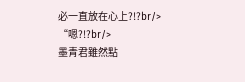必一直放在心上?!?br/>
“嗯?!?br/>
墨青君雖然點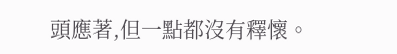頭應著,但一點都沒有釋懷。